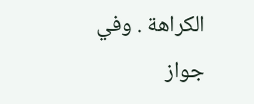الكراهة . وفي جواز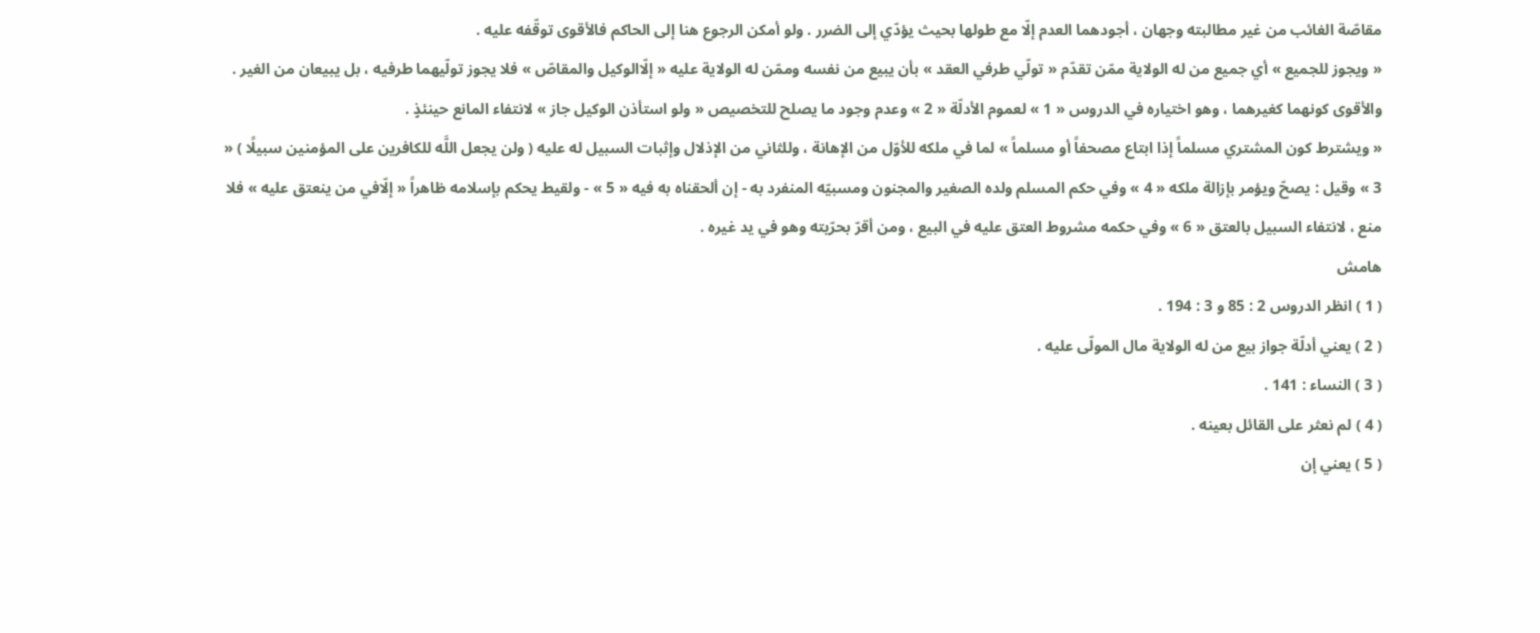مقاصّة الغائب من غير مطالبته وجهان ، أجودهما العدم إلّا مع طولها بحيث يؤدّي إلى الضرر . ولو أمكن الرجوع هنا إلى الحاكم فالأقوى توقّفه عليه .
« ويجوز للجميع » أي جميع من له الولاية ممّن تقدّم « تولّي طرفي العقد » بأن يبيع من نفسه وممّن له الولاية عليه « إلّاالوكيل والمقاصّ » فلا يجوز تولّيهما طرفيه ، بل يبيعان من الغير . والأقوى كونهما كغيرهما ، وهو اختياره في الدروس « 1 » لعموم الأدلّة « 2 » وعدم وجود ما يصلح للتخصيص « ولو استأذن الوكيل جاز » لانتفاء المانع حينئذٍ .
« ويشترط كون المشتري مسلماً إذا ابتاع مصحفاً أو مسلماً » لما في ملكه للأوّل من الإهانة ، وللثاني من الإذلال وإثبات السبيل له عليه ( ولن يجعل اللَّه للكافرين على المؤمنين سبيلًا ) « 3 » وقيل : يصحّ ويؤمر بإزالة ملكه « 4 » وفي حكم المسلم ولده الصغير والمجنون ومسبيّه المنفرد به - إن ألحقناه به فيه « 5 » - ولقيط يحكم بإسلامه ظاهراً « إلّافي من ينعتق عليه » فلا منع ، لانتفاء السبيل بالعتق « 6 » وفي حكمه مشروط العتق عليه في البيع ، ومن أقرّ بحرّيته وهو في يد غيره .
هامش
( 1 ) انظر الدروس 2 : 85 و 3 : 194 .
( 2 ) يعني أدلّة جواز بيع من له الولاية مال المولّى عليه .
( 3 ) النساء : 141 .
( 4 ) لم نعثر على القائل بعينه .
( 5 ) يعني إن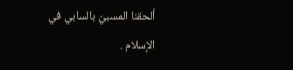ألحقنا المسبيّ بالسابي في الإسلام .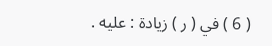( 6 ) في ( ر ) زيادة : عليه .